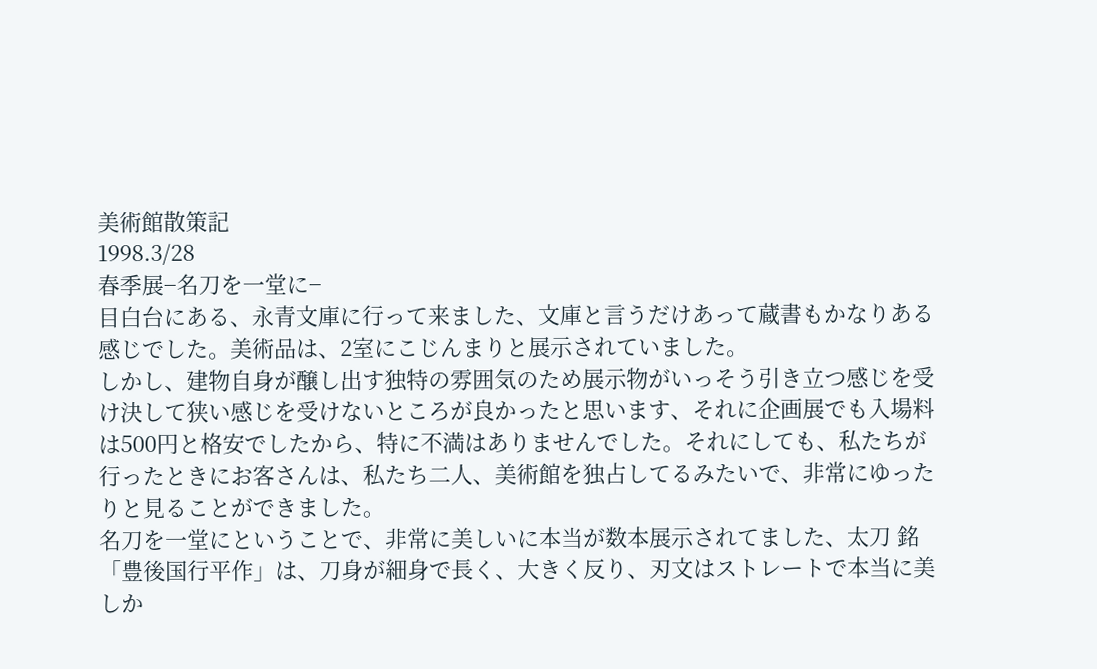美術館散策記
1998.3/28
春季展−名刀を一堂に−
目白台にある、永青文庫に行って来ました、文庫と言うだけあって蔵書もかなりある感じでした。美術品は、2室にこじんまりと展示されていました。
しかし、建物自身が醸し出す独特の雰囲気のため展示物がいっそう引き立つ感じを受け決して狭い感じを受けないところが良かったと思います、それに企画展でも入場料は500円と格安でしたから、特に不満はありませんでした。それにしても、私たちが行ったときにお客さんは、私たち二人、美術館を独占してるみたいで、非常にゆったりと見ることができました。
名刀を一堂にということで、非常に美しいに本当が数本展示されてました、太刀 銘「豊後国行平作」は、刀身が細身で長く、大きく反り、刃文はストレートで本当に美しか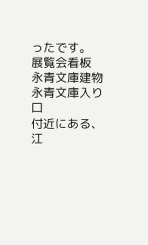ったです。
展覧会看板
永青文庫建物
永青文庫入り口
付近にある、江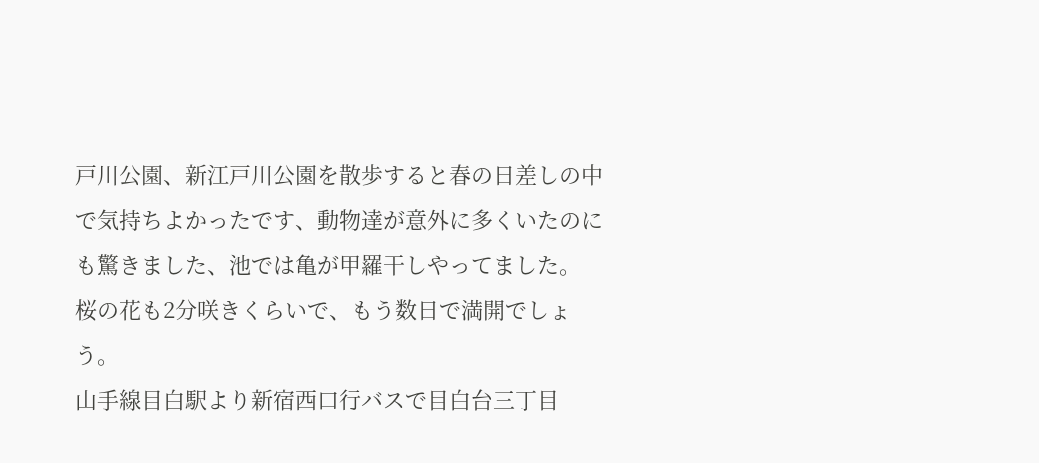戸川公園、新江戸川公園を散歩すると春の日差しの中で気持ちよかったです、動物達が意外に多くいたのにも驚きました、池では亀が甲羅干しやってました。
桜の花も2分咲きくらいで、もう数日で満開でしょう。
山手線目白駅より新宿西口行バスで目白台三丁目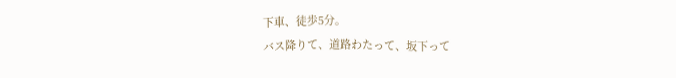下車、徒歩5分。
バス降りて、道路わたって、坂下って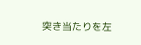突き当たりを左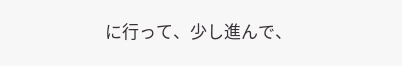に行って、少し進んで、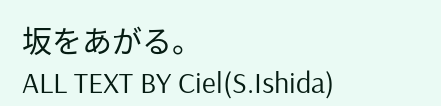坂をあがる。
ALL TEXT BY Ciel(S.Ishida)